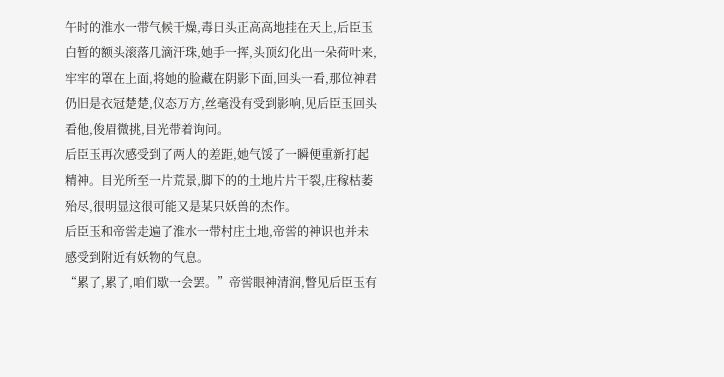午时的淮水一带气候干燥,毒日头正高高地挂在天上,后臣玉白暂的额头滚落几滴汗珠,她手一挥,头顶幻化出一朵荷叶来,牢牢的罩在上面,将她的脸藏在阴影下面,回头一看,那位神君仍旧是衣冠楚楚,仪态万方,丝毫没有受到影响,见后臣玉回头看他,俊眉微挑,目光带着询问。
后臣玉再次感受到了两人的差距,她气馁了一瞬便重新打起精神。目光所至一片荒景,脚下的的土地片片干裂,庄稼枯萎殆尽,很明显这很可能又是某只妖兽的杰作。
后臣玉和帝喾走遍了淮水一带村庄土地,帝喾的神识也并未感受到附近有妖物的气息。
“累了,累了,咱们歇一会罢。”帝喾眼神清润,瞥见后臣玉有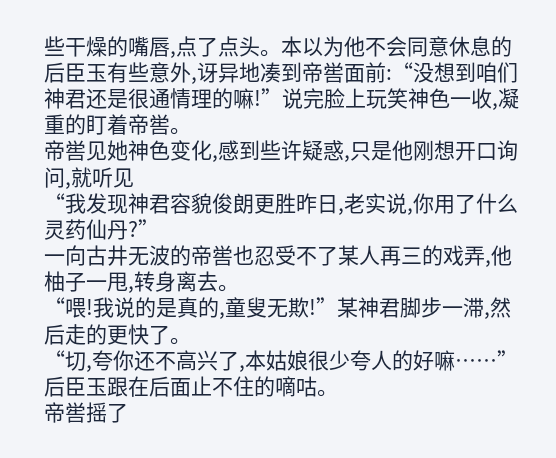些干燥的嘴唇,点了点头。本以为他不会同意休息的后臣玉有些意外,讶异地凑到帝喾面前:“没想到咱们神君还是很通情理的嘛!”说完脸上玩笑神色一收,凝重的盯着帝喾。
帝喾见她神色变化,感到些许疑惑,只是他刚想开口询问,就听见
“我发现神君容貌俊朗更胜昨日,老实说,你用了什么灵药仙丹?”
一向古井无波的帝喾也忍受不了某人再三的戏弄,他柚子一甩,转身离去。
“喂!我说的是真的,童叟无欺!”某神君脚步一滞,然后走的更快了。
“切,夸你还不高兴了,本姑娘很少夸人的好嘛……”后臣玉跟在后面止不住的嘀咕。
帝喾摇了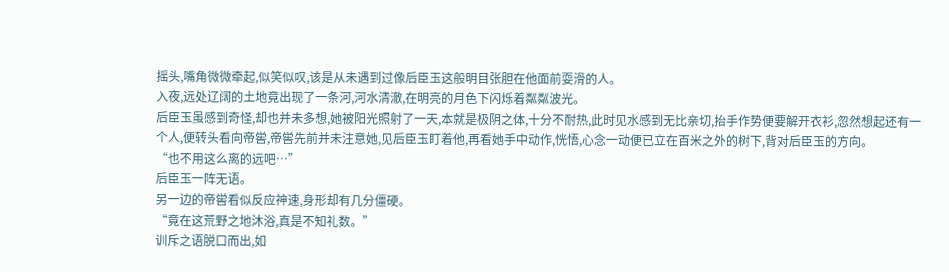摇头,嘴角微微牵起,似笑似叹,该是从未遇到过像后臣玉这般明目张胆在他面前耍滑的人。
入夜,远处辽阔的土地竟出现了一条河,河水清澈,在明亮的月色下闪烁着粼粼波光。
后臣玉虽感到奇怪,却也并未多想,她被阳光照射了一天,本就是极阴之体,十分不耐热,此时见水感到无比亲切,抬手作势便要解开衣衫,忽然想起还有一个人,便转头看向帝喾,帝喾先前并未注意她,见后臣玉盯着他,再看她手中动作,恍悟,心念一动便已立在百米之外的树下,背对后臣玉的方向。
“也不用这么离的远吧…”
后臣玉一阵无语。
另一边的帝喾看似反应神速,身形却有几分僵硬。
“竟在这荒野之地沐浴,真是不知礼数。”
训斥之语脱口而出,如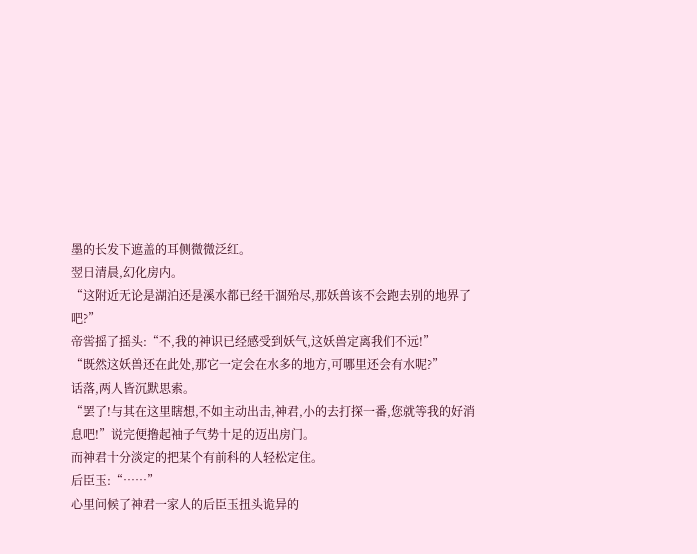墨的长发下遮盖的耳侧微微泛红。
翌日清晨,幻化房内。
“这附近无论是湖泊还是溪水都已经干涸殆尽,那妖兽该不会跑去别的地界了吧?”
帝喾摇了摇头:“不,我的神识已经感受到妖气,这妖兽定离我们不远!”
“既然这妖兽还在此处,那它一定会在水多的地方,可哪里还会有水呢?”
话落,两人皆沉默思索。
“罢了!与其在这里瞎想,不如主动出击,神君,小的去打探一番,您就等我的好消息吧!”说完便撸起袖子气势十足的迈出房门。
而神君十分淡定的把某个有前科的人轻松定住。
后臣玉:“……”
心里问候了神君一家人的后臣玉扭头诡异的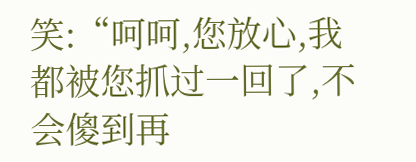笑:“呵呵,您放心,我都被您抓过一回了,不会傻到再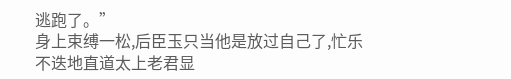逃跑了。”
身上束缚一松,后臣玉只当他是放过自己了,忙乐不迭地直道太上老君显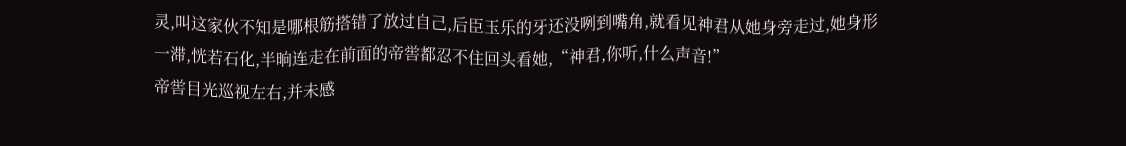灵,叫这家伙不知是哪根筋搭错了放过自己,后臣玉乐的牙还没咧到嘴角,就看见神君从她身旁走过,她身形一滞,恍若石化,半晌连走在前面的帝喾都忍不住回头看她,“神君,你听,什么声音!”
帝喾目光巡视左右,并未感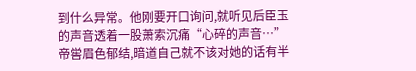到什么异常。他刚要开口询问,就听见后臣玉的声音透着一股萧索沉痛“心碎的声音…”帝喾眉色郁结,暗道自己就不该对她的话有半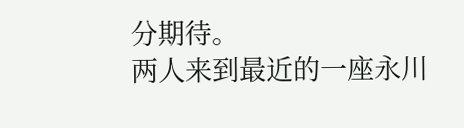分期待。
两人来到最近的一座永川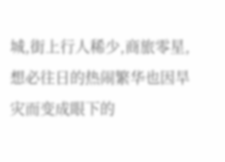城,街上行人稀少,商旅零星,想必往日的热闹繁华也因旱灾而变成眼下的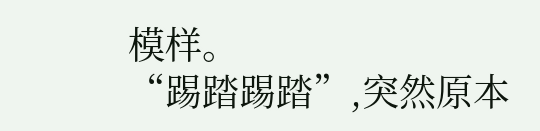模样。
“踢踏踢踏”,突然原本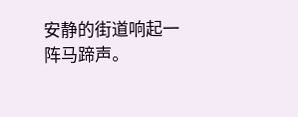安静的街道响起一阵马蹄声。